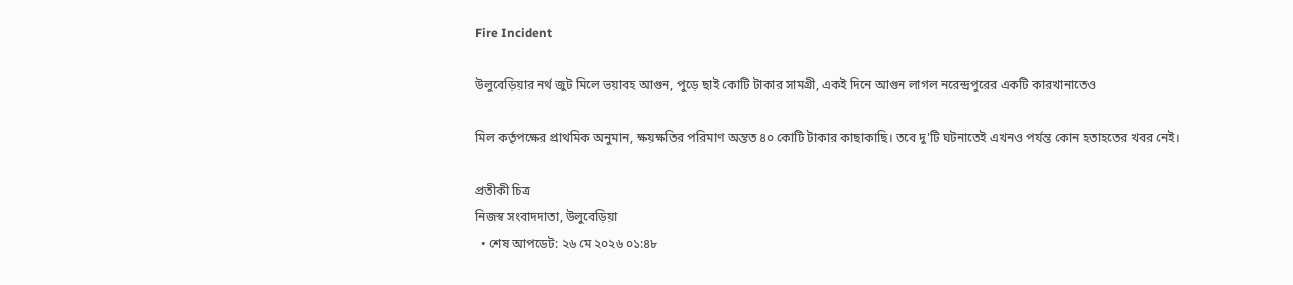Fire Incident

উলুবেড়িয়ার নর্থ জুট মিলে ভয়াবহ আগুন, পুড়ে ছাই কোটি টাকার সামগ্রী, একই দিনে আগুন লাগল নরেন্দ্রপুরের একটি কারখানাতেও

মিল কর্তৃপক্ষের প্রাথমিক অনুমান, ক্ষয়ক্ষতির পরিমাণ অন্তত ৪০ কোটি টাকার কাছাকাছি। তবে দু'টি ঘটনাতেই এখনও পর্যন্ত কোন হতাহতের খবর নেই।

প্রতীকী চিত্র
নিজস্ব সংবাদদাতা, উলুবেড়িয়া
  • শেষ আপডেট: ২৬ মে ২০২৬ ০১:৪৮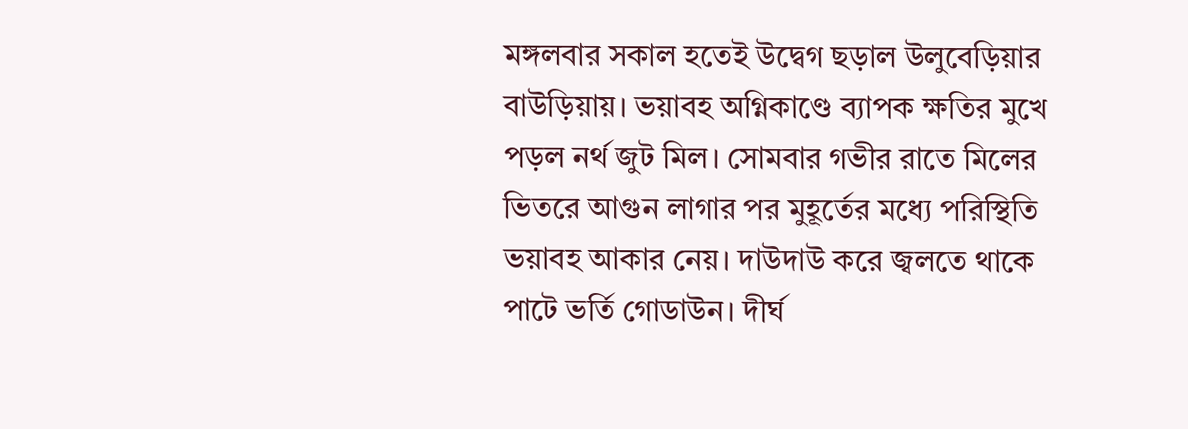মঙ্গলবার সকাল হতেই উদ্বেগ ছড়াল উলুবেড়িয়ার বাউড়িয়ায়। ভয়াবহ অগ্নিকাণ্ডে ব্যাপক ক্ষতির মুখে পড়ল নর্থ জুট মিল। সোমবার গভীর রাতে মিলের ভিতরে আগুন লাগার পর মুহূর্তের মধ্যে পরিস্থিতি ভয়াবহ আকার নেয়। দাউদাউ করে জ্বলতে থাকে পাটে ভর্তি গোডাউন। দীর্ঘ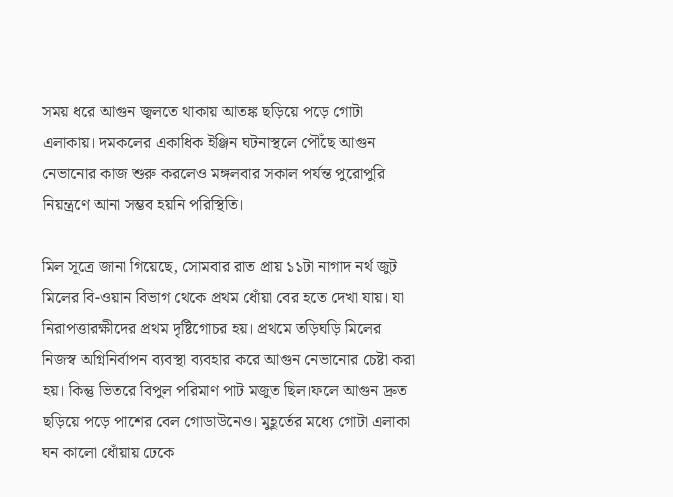সময় ধরে আগুন জ্বলতে থাকায় আতঙ্ক ছড়িয়ে পড়ে গোটা এলাকায়। দমকলের একাধিক ইঞ্জিন ঘটনাস্থলে পৌঁছে আগুন নেভানোর কাজ শুরু করলেও মঙ্গলবার সকাল পর্যন্ত পুরোপুরি নিয়ন্ত্রণে আনা সম্ভব হয়নি পরিস্থিতি।

মিল সূত্রে জানা গিয়েছে, সোমবার রাত প্রায় ১১টা নাগাদ নর্থ জুট মিলের বি-ওয়ান বিভাগ থেকে প্রথম ধোঁয়া বের হতে দেখা যায়। যা নিরাপত্তারক্ষীদের প্রথম দৃষ্টিগোচর হয়। প্রথমে তড়িঘড়ি মিলের নিজস্ব অগ্নিনির্বাপন ব্যবস্থা ব্যবহার করে আগুন নেভানোর চেষ্টা করা হয়। কিন্তু ভিতরে বিপুল পরিমাণ পাট মজুত ছিল।ফলে আগুন দ্রুত ছড়িয়ে পড়ে পাশের বেল গোডাউনেও। মুহূর্তের মধ্যে গোটা এলাকা ঘন কালো ধোঁয়ায় ঢেকে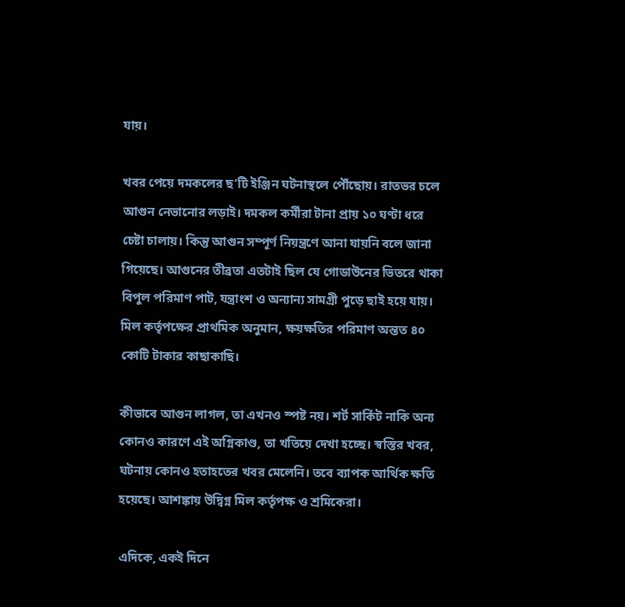যায়।

খবর পেয়ে দমকলের ছ’টি ইঞ্জিন ঘটনাস্থলে পৌঁছোয়। রাতভর চলে আগুন নেভানোর লড়াই। দমকল কর্মীরা টানা প্রায় ১০ ঘণ্টা ধরে চেষ্টা চালায়। কিন্তু আগুন সম্পূর্ণ নিয়ন্ত্রণে আনা যায়নি বলে জানা গিয়েছে। আগুনের তীব্রতা এতটাই ছিল যে গোডাউনের ভিতরে থাকা বিপুল পরিমাণ পাট, যন্ত্রাংশ ও অন্যান্য সামগ্রী পুড়ে ছাই হয়ে যায়। মিল কর্তৃপক্ষের প্রাথমিক অনুমান, ক্ষয়ক্ষতির পরিমাণ অন্তত ৪০ কোটি টাকার কাছাকাছি।

কীভাবে আগুন লাগল, তা এখনও স্পষ্ট নয়। শর্ট সার্কিট নাকি অন্য কোনও কারণে এই অগ্নিকাণ্ড, তা খতিয়ে দেখা হচ্ছে। স্বস্তির খবর, ঘটনায় কোনও হতাহতের খবর মেলেনি। তবে ব্যাপক আর্থিক ক্ষতি হয়েছে। আশঙ্কায় উদ্বিগ্ন মিল কর্তৃপক্ষ ও শ্রমিকেরা।

এদিকে, একই দিনে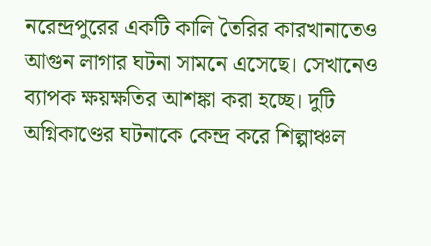নরেন্দ্রপুরের একটি কালি তৈরির কারখানাতেও আগুন লাগার ঘটনা সামনে এসেছে। সেখানেও ব্যাপক ক্ষয়ক্ষতির আশঙ্কা করা হচ্ছে। দুটি অগ্নিকাণ্ডের ঘটনাকে কেন্দ্র করে শিল্পাঞ্চল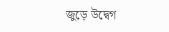জুড়ে উদ্বেগ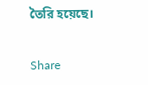তৈরি হয়েছে।


Share